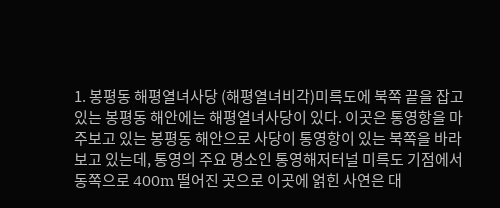1. 봉평동 해평열녀사당 (해평열녀비각)미륵도에 북쪽 끝을 잡고 있는 봉평동 해안에는 해평열녀사당이 있다. 이곳은 통영항을 마주보고 있는 봉평동 해안으로 사당이 통영항이 있는 북쪽을 바라보고 있는데, 통영의 주요 명소인 통영해저터널 미륵도 기점에서 동쪽으로 400m 떨어진 곳으로 이곳에 얽힌 사연은 대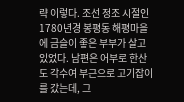략 이렇다. 조선 정조 시절인 1780년경 봉평동 해평마을에 금슬이 좋은 부부가 살고 있었다. 남편은 어부로 한산도 각수여 부근으로 고기잡이를 갔는데, 그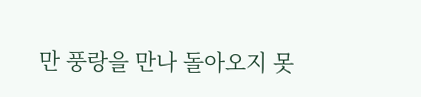만 풍랑을 만나 돌아오지 못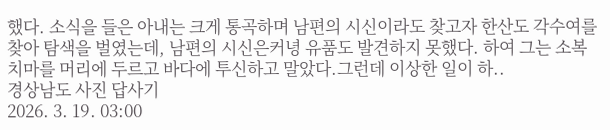했다. 소식을 들은 아내는 크게 통곡하며 남편의 시신이라도 찾고자 한산도 각수여를 찾아 탐색을 벌였는데, 남편의 시신은커녕 유품도 발견하지 못했다. 하여 그는 소복치마를 머리에 두르고 바다에 투신하고 말았다.그런데 이상한 일이 하..
경상남도 사진 답사기
2026. 3. 19. 03:00